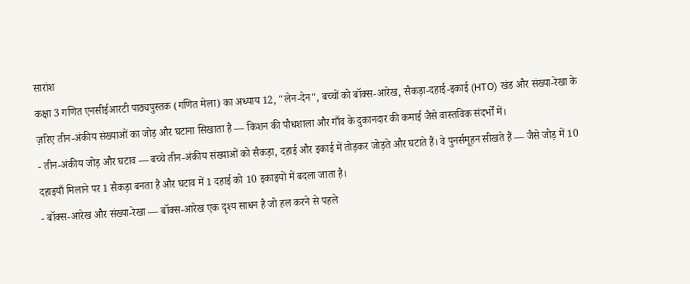सारांश
कक्षा 3 गणित एनसीईआरटी पाठ्यपुस्तक (गणित मेला) का अध्याय 12, "लेन-देन", बच्चों को बॉक्स-आरेख, सैकड़ा-दहाई-इकाई (HTO) खंड और संख्या-रेखा के ज़रिए तीन-अंकीय संख्याओं का जोड़ और घटाना सिखाता है — किशन की पौधशाला और गाँव के दुकानदार की कमाई जैसे वास्तविक संदर्भों में।
- तीन-अंकीय जोड़ और घटाव — बच्चे तीन-अंकीय संख्याओं को सैकड़ा, दहाई और इकाई में तोड़कर जोड़ते और घटाते हैं। वे पुनर्समूहन सीखते हैं — जैसे जोड़ में 10 दहाइयाँ मिलाने पर 1 सैकड़ा बनता है और घटाव में 1 दहाई को 10 इकाइयों में बदला जाता है।
- बॉक्स-आरेख और संख्या-रेखा — बॉक्स-आरेख एक दृश्य साधन है जो हल करने से पहले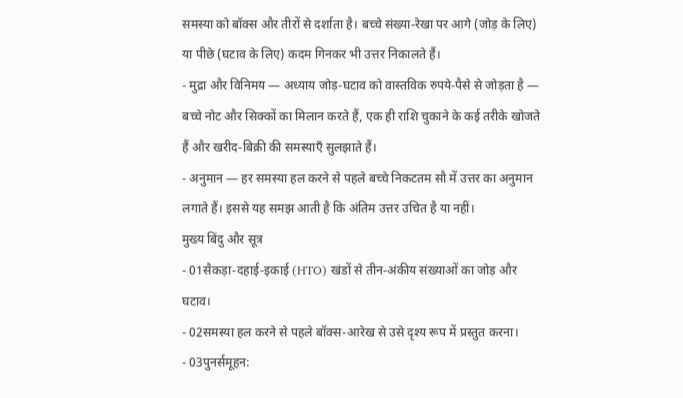समस्या को बॉक्स और तीरों से दर्शाता है। बच्चे संख्या-रेखा पर आगे (जोड़ के लिए) या पीछे (घटाव के लिए) कदम गिनकर भी उत्तर निकालते हैं।
- मुद्रा और विनिमय — अध्याय जोड़-घटाव को वास्तविक रुपये-पैसे से जोड़ता है — बच्चे नोट और सिक्कों का मिलान करते हैं, एक ही राशि चुकाने के कई तरीके खोजते हैं और खरीद-बिक्री की समस्याएँ सुलझाते हैं।
- अनुमान — हर समस्या हल करने से पहले बच्चे निकटतम सौ में उत्तर का अनुमान लगाते हैं। इससे यह समझ आती है कि अंतिम उत्तर उचित है या नहीं।
मुख्य बिंदु और सूत्र
- 01सैकड़ा-दहाई-इकाई (HTO) खंडों से तीन-अंकीय संख्याओं का जोड़ और घटाव।
- 02समस्या हल करने से पहले बॉक्स-आरेख से उसे दृश्य रूप में प्रस्तुत करना।
- 03पुनर्समूहन: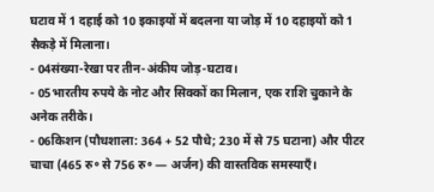घटाव में 1 दहाई को 10 इकाइयों में बदलना या जोड़ में 10 दहाइयों को 1 सैकड़े में मिलाना।
- 04संख्या-रेखा पर तीन-अंकीय जोड़-घटाव।
- 05भारतीय रुपये के नोट और सिक्कों का मिलान, एक राशि चुकाने के अनेक तरीके।
- 06किशन (पौधशाला: 364 + 52 पौधे; 230 में से 75 घटाना) और पीटर चाचा (465 रु॰ से 756 रु॰ — अर्जन) की वास्तविक समस्याएँ।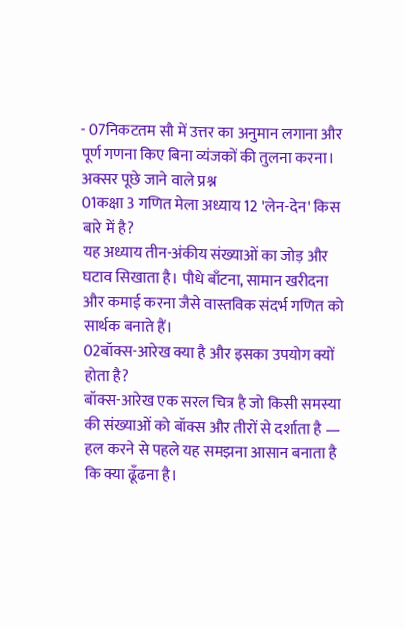- 07निकटतम सौ में उत्तर का अनुमान लगाना और पूर्ण गणना किए बिना व्यंजकों की तुलना करना।
अक्सर पूछे जाने वाले प्रश्न
01कक्षा 3 गणित मेला अध्याय 12 'लेन-देन' किस बारे में है?
यह अध्याय तीन-अंकीय संख्याओं का जोड़ और घटाव सिखाता है। पौधे बाँटना, सामान खरीदना और कमाई करना जैसे वास्तविक संदर्भ गणित को सार्थक बनाते हैं।
02बॉक्स-आरेख क्या है और इसका उपयोग क्यों होता है?
बॉक्स-आरेख एक सरल चित्र है जो किसी समस्या की संख्याओं को बॉक्स और तीरों से दर्शाता है — हल करने से पहले यह समझना आसान बनाता है कि क्या ढूँढना है।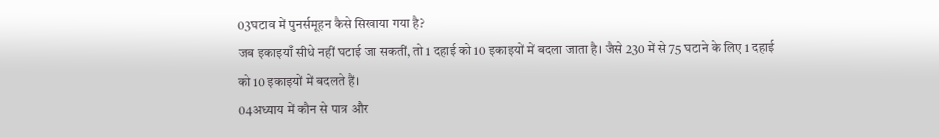03घटाव में पुनर्समूहन कैसे सिखाया गया है?
जब इकाइयाँ सीधे नहीं घटाई जा सकतीं, तो 1 दहाई को 10 इकाइयों में बदला जाता है। जैसे 230 में से 75 घटाने के लिए 1 दहाई को 10 इकाइयों में बदलते हैं।
04अध्याय में कौन से पात्र और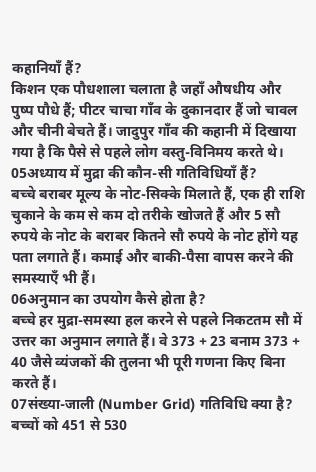कहानियाँ हैं?
किशन एक पौधशाला चलाता है जहाँ औषधीय और पुष्प पौधे हैं; पीटर चाचा गाँव के दुकानदार हैं जो चावल और चीनी बेचते हैं। जादुपुर गाँव की कहानी में दिखाया गया है कि पैसे से पहले लोग वस्तु-विनिमय करते थे।
05अध्याय में मुद्रा की कौन-सी गतिविधियाँ हैं?
बच्चे बराबर मूल्य के नोट-सिक्के मिलाते हैं, एक ही राशि चुकाने के कम से कम दो तरीके खोजते हैं और 5 सौ रुपये के नोट के बराबर कितने सौ रुपये के नोट होंगे यह पता लगाते हैं। कमाई और बाकी-पैसा वापस करने की समस्याएँ भी हैं।
06अनुमान का उपयोग कैसे होता है?
बच्चे हर मुद्रा-समस्या हल करने से पहले निकटतम सौ में उत्तर का अनुमान लगाते हैं। वे 373 + 23 बनाम 373 + 40 जैसे व्यंजकों की तुलना भी पूरी गणना किए बिना करते हैं।
07संख्या-जाली (Number Grid) गतिविधि क्या है?
बच्चों को 451 से 530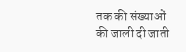तक की संख्याओं की जाली दी जाती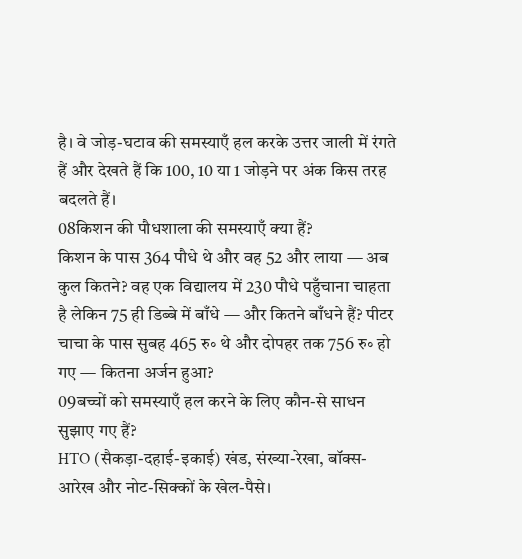है। वे जोड़-घटाव की समस्याएँ हल करके उत्तर जाली में रंगते हैं और देखते हैं कि 100, 10 या 1 जोड़ने पर अंक किस तरह बदलते हैं।
08किशन की पौधशाला की समस्याएँ क्या हैं?
किशन के पास 364 पौधे थे और वह 52 और लाया — अब कुल कितने? वह एक विद्यालय में 230 पौधे पहुँचाना चाहता है लेकिन 75 ही डिब्बे में बाँधे — और कितने बाँधने हैं? पीटर चाचा के पास सुबह 465 रु॰ थे और दोपहर तक 756 रु॰ हो गए — कितना अर्जन हुआ?
09बच्चों को समस्याएँ हल करने के लिए कौन-से साधन सुझाए गए हैं?
HTO (सैकड़ा-दहाई-इकाई) खंड, संख्या-रेखा, बॉक्स-आरेख और नोट-सिक्कों के खेल-पैसे।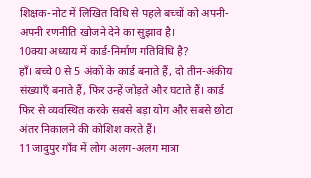शिक्षक-नोट में लिखित विधि से पहले बच्चों को अपनी-अपनी रणनीति खोजने देने का सुझाव है।
10क्या अध्याय में कार्ड-निर्माण गतिविधि है?
हाँ। बच्चे 0 से 5 अंकों के कार्ड बनाते हैं, दो तीन-अंकीय संख्याएँ बनाते हैं, फिर उन्हें जोड़ते और घटाते हैं। कार्ड फिर से व्यवस्थित करके सबसे बड़ा योग और सबसे छोटा अंतर निकालने की कोशिश करते हैं।
11जादुपुर गाँव में लोग अलग-अलग मात्रा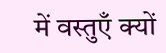में वस्तुएँ क्यों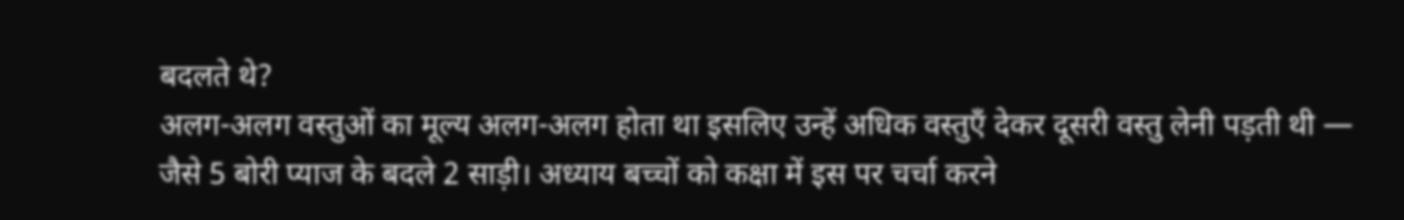बदलते थे?
अलग-अलग वस्तुओं का मूल्य अलग-अलग होता था इसलिए उन्हें अधिक वस्तुएँ देकर दूसरी वस्तु लेनी पड़ती थी — जैसे 5 बोरी प्याज के बदले 2 साड़ी। अध्याय बच्चों को कक्षा में इस पर चर्चा करने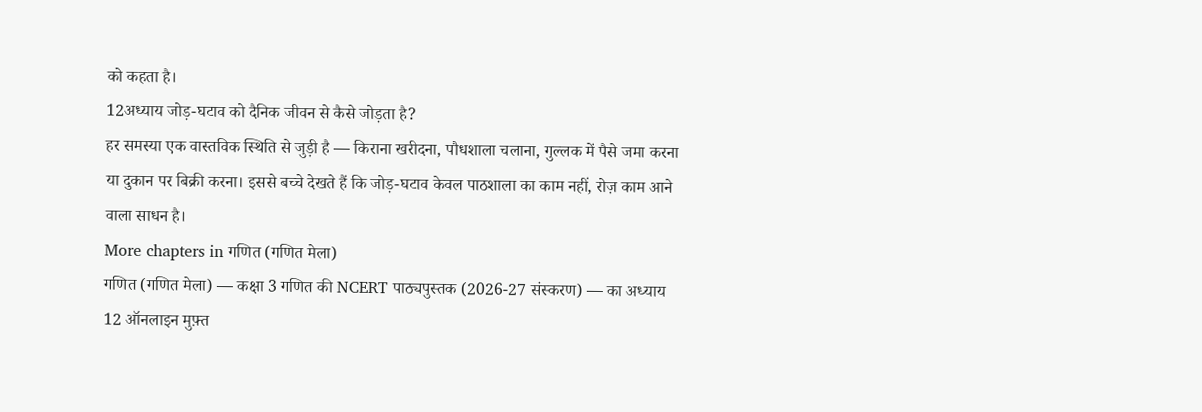को कहता है।
12अध्याय जोड़-घटाव को दैनिक जीवन से कैसे जोड़ता है?
हर समस्या एक वास्तविक स्थिति से जुड़ी है — किराना खरीदना, पौधशाला चलाना, गुल्लक में पैसे जमा करना या दुकान पर बिक्री करना। इससे बच्चे देखते हैं कि जोड़-घटाव केवल पाठशाला का काम नहीं, रोज़ काम आने वाला साधन है।
More chapters in गणित (गणित मेला)
गणित (गणित मेला) — कक्षा 3 गणित की NCERT पाठ्यपुस्तक (2026-27 संस्करण) — का अध्याय 12 ऑनलाइन मुफ़्त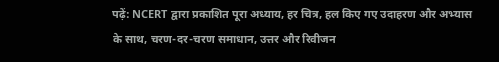पढ़ें: NCERT द्वारा प्रकाशित पूरा अध्याय, हर चित्र, हल किए गए उदाहरण और अभ्यास के साथ, चरण-दर-चरण समाधान, उत्तर और रिवीजन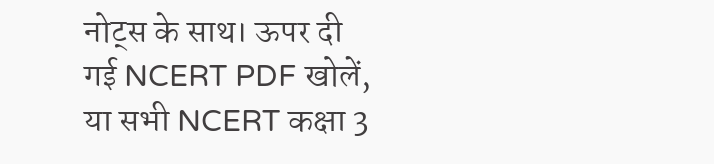नोट्स के साथ। ऊपर दी गई NCERT PDF खोलें, या सभी NCERT कक्षा 3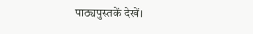पाठ्यपुस्तकें देखें।